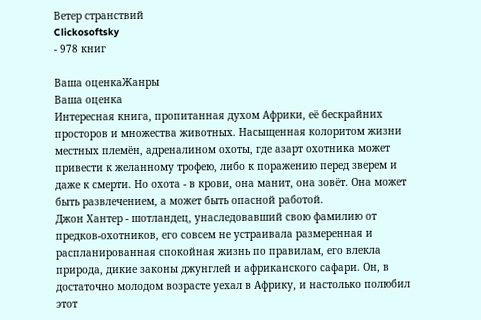Ветер странствий
Clickosoftsky
- 978 книг

Ваша оценкаЖанры
Ваша оценка
Интересная книга, пропитанная духом Африки, её бескрайних просторов и множества животных. Насыщенная колоритом жизни местных племён, адреналином охоты, где азарт охотника может привести к желанному трофею, либо к поражению перед зверем и даже к смерти. Но охота - в крови, она манит, она зовёт. Она может быть развлечением, а может быть опасной работой.
Джон Хантер - шотландец, унаследовавший свою фамилию от предков-охотников, его совсем не устраивала размеренная и распланированная спокойная жизнь по правилам, его влекла природа, дикие законы джунглей и африканского сафари. Он, в достаточно молодом возрасте уехал в Африку, и настолько полюбил этот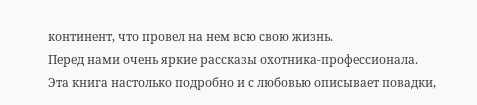континент, что провел на нем всю свою жизнь.
Перед нами очень яркие рассказы охотника-профессионала. Эта книга настолько подробно и с любовью описывает повадки,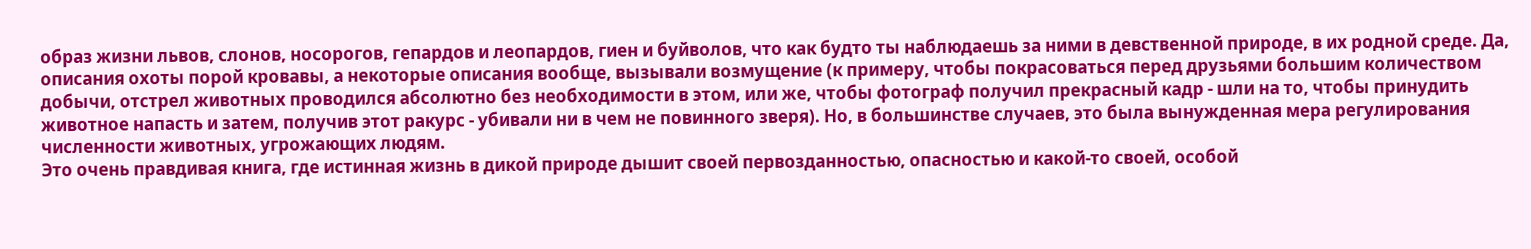образ жизни львов, слонов, носорогов, гепардов и леопардов, гиен и буйволов, что как будто ты наблюдаешь за ними в девственной природе, в их родной среде. Да, описания охоты порой кровавы, а некоторые описания вообще, вызывали возмущение (к примеру, чтобы покрасоваться перед друзьями большим количеством добычи, отстрел животных проводился абсолютно без необходимости в этом, или же, чтобы фотограф получил прекрасный кадр - шли на то, чтобы принудить животное напасть и затем, получив этот ракурс - убивали ни в чем не повинного зверя). Но, в большинстве случаев, это была вынужденная мера регулирования численности животных, угрожающих людям.
Это очень правдивая книга, где истинная жизнь в дикой природе дышит своей первозданностью, опасностью и какой-то своей, особой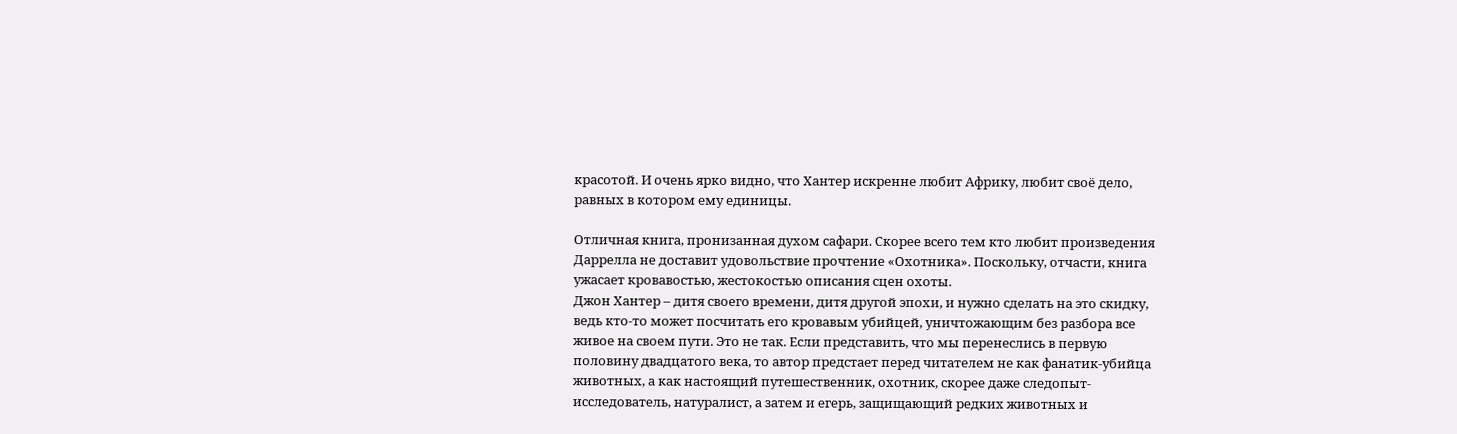красотой. И очень ярко видно, что Хантер искренне любит Африку, любит своё дело, равных в котором ему единицы.

Отличная книга, пронизанная духом сафари. Скорее всего тем кто любит произведения Даррелла не доставит удовольствие прочтение «Охотника». Поскольку, отчасти, книга ужасает кровавостью, жестокостью описания сцен охоты.
Джон Хантер – дитя своего времени, дитя другой эпохи, и нужно сделать на это скидку, ведь кто-то может посчитать его кровавым убийцей, уничтожающим без разбора все живое на своем пути. Это не так. Если представить, что мы перенеслись в первую половину двадцатого века, то автор предстает перед читателем не как фанатик-убийца животных, а как настоящий путешественник, охотник, скорее даже следопыт-исследователь, натуралист, а затем и егерь, защищающий редких животных и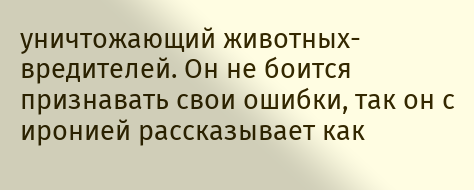уничтожающий животных-вредителей. Он не боится признавать свои ошибки, так он с иронией рассказывает как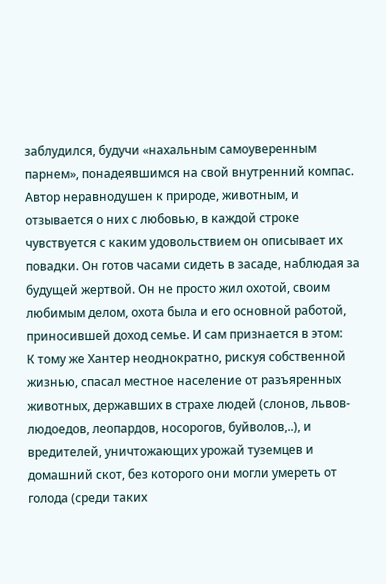заблудился, будучи «нахальным самоуверенным парнем», понадеявшимся на свой внутренний компас. Автор неравнодушен к природе, животным, и отзывается о них с любовью, в каждой строке чувствуется с каким удовольствием он описывает их повадки. Он готов часами сидеть в засаде, наблюдая за будущей жертвой. Он не просто жил охотой, своим любимым делом, охота была и его основной работой, приносившей доход семье. И сам признается в этом:
К тому же Хантер неоднократно, рискуя собственной жизнью, спасал местное население от разъяренных животных, державших в страхе людей (слонов, львов-людоедов, леопардов, носорогов, буйволов,..), и вредителей, уничтожающих урожай туземцев и домашний скот, без которого они могли умереть от голода (среди таких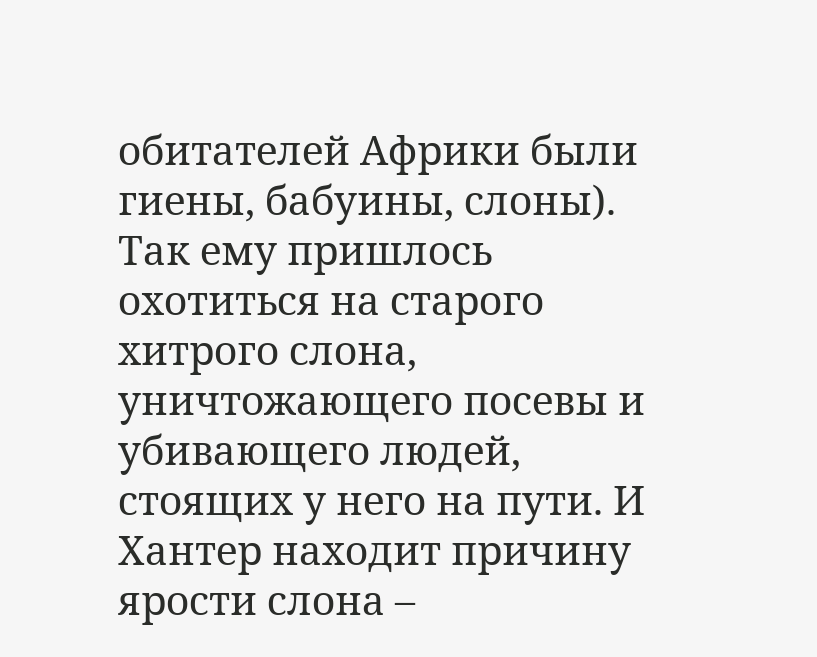обитателей Африки были гиены, бабуины, слоны). Так ему пришлось охотиться на старого хитрого слона, уничтожающего посевы и убивающего людей, стоящих у него на пути. И Хантер находит причину ярости слона –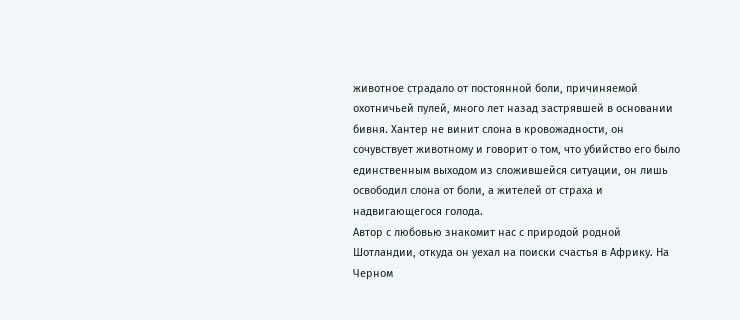животное страдало от постоянной боли, причиняемой охотничьей пулей, много лет назад застрявшей в основании бивня. Хантер не винит слона в кровожадности, он сочувствует животному и говорит о том, что убийство его было единственным выходом из сложившейся ситуации, он лишь освободил слона от боли, а жителей от страха и надвигающегося голода.
Автор с любовью знакомит нас с природой родной Шотландии, откуда он уехал на поиски счастья в Африку. На Черном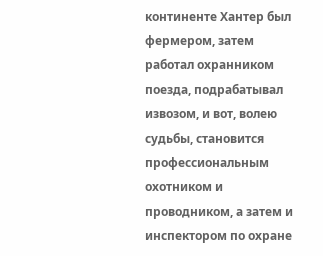континенте Хантер был фермером, затем работал охранником поезда, подрабатывал извозом, и вот, волею судьбы, становится профессиональным охотником и проводником, а затем и инспектором по охране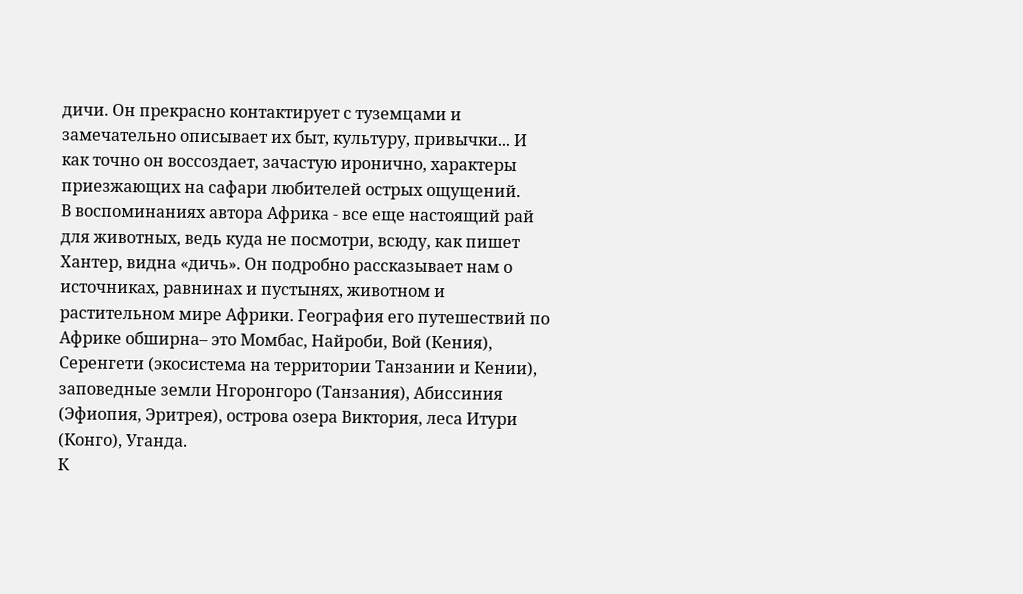дичи. Он прекрасно контактирует с туземцами и замечательно описывает их быт, культуру, привычки... И как точно он воссоздает, зачастую иронично, характеры приезжающих на сафари любителей острых ощущений.
В воспоминаниях автора Африка - все еще настоящий рай для животных, ведь куда не посмотри, всюду, как пишет Хантер, видна «дичь». Он подробно рассказывает нам о источниках, равнинах и пустынях, животном и растительном мире Африки. География его путешествий по Африке обширна– это Момбас, Найроби, Вой (Кения), Серенгети (экосистема на территории Танзании и Кении), заповедные земли Нгоронгоро (Танзания), Абиссиния (Эфиопия, Эритрея), острова озера Виктория, леса Итури (Конго), Уганда.
К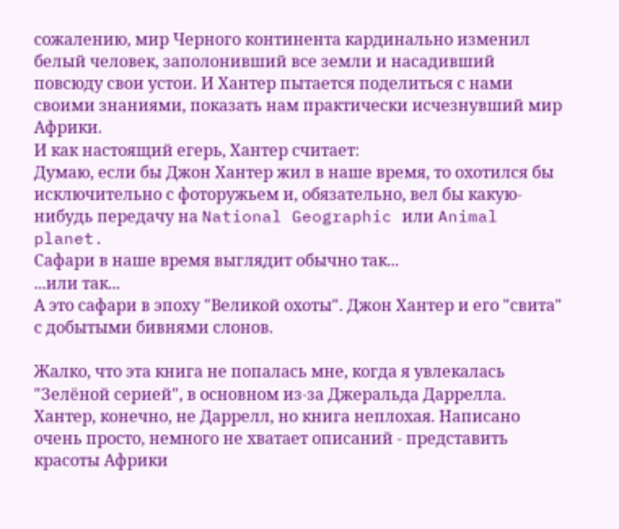сожалению, мир Черного континента кардинально изменил белый человек, заполонивший все земли и насадивший повсюду свои устои. И Хантер пытается поделиться с нами своими знаниями, показать нам практически исчезнувший мир Африки.
И как настоящий егерь, Хантер считает:
Думаю, если бы Джон Хантер жил в наше время, то охотился бы исключительно с фоторужьем и, обязательно, вел бы какую-нибудь передачу на National Geographic или Animal planet.
Сафари в наше время выглядит обычно так...
...или так...
А это сафари в эпоху "Великой охоты". Джон Хантер и его "свита" с добытыми бивнями слонов.

Жалко, что эта книга не попалась мне, когда я увлекалась "Зелёной серией", в основном из-за Джеральда Даррелла. Хантер, конечно, не Даррелл, но книга неплохая. Написано очень просто, немного не хватает описаний - представить красоты Африки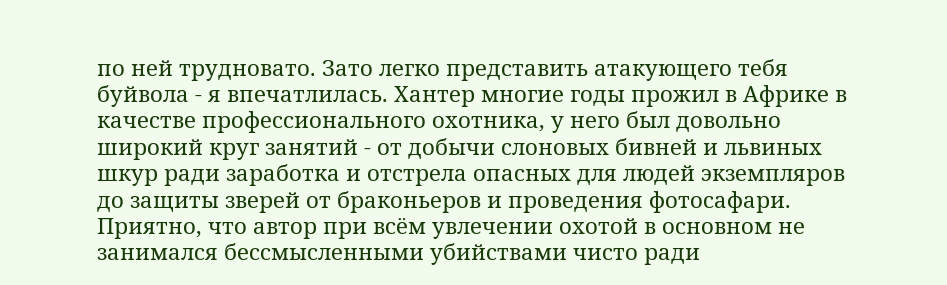по ней трудновато. Зато легко представить атакующего тебя буйвола - я впечатлилась. Хантер многие годы прожил в Африке в качестве профессионального охотника, у него был довольно широкий круг занятий - от добычи слоновых бивней и львиных шкур ради заработка и отстрела опасных для людей экземпляров до защиты зверей от браконьеров и проведения фотосафари. Приятно, что автор при всём увлечении охотой в основном не занимался бессмысленными убийствами чисто ради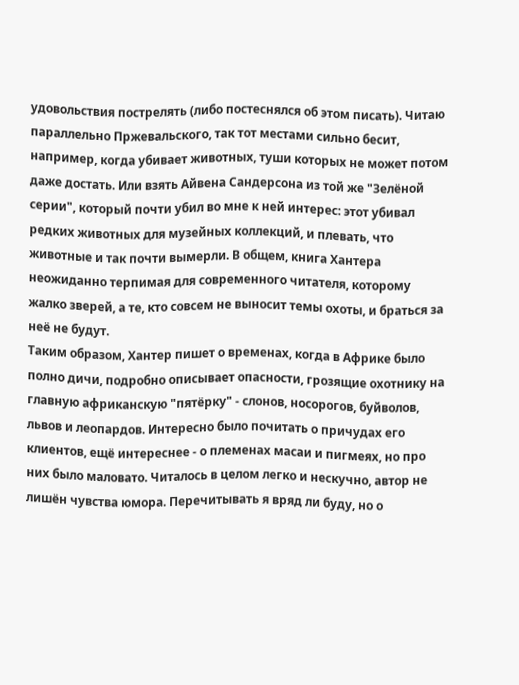удовольствия пострелять (либо постеснялся об этом писать). Читаю параллельно Пржевальского, так тот местами сильно бесит, например, когда убивает животных, туши которых не может потом даже достать. Или взять Айвена Сандерсона из той же "Зелёной серии", который почти убил во мне к ней интерес: этот убивал редких животных для музейных коллекций, и плевать, что животные и так почти вымерли. В общем, книга Хантера неожиданно терпимая для современного читателя, которому жалко зверей, а те, кто совсем не выносит темы охоты, и браться за неё не будут.
Таким образом, Хантер пишет о временах, когда в Африке было полно дичи, подробно описывает опасности, грозящие охотнику на главную африканскую "пятёрку" - слонов, носорогов, буйволов, львов и леопардов. Интересно было почитать о причудах его клиентов, ещё интереснее - о племенах масаи и пигмеях, но про них было маловато. Читалось в целом легко и нескучно, автор не лишён чувства юмора. Перечитывать я вряд ли буду, но о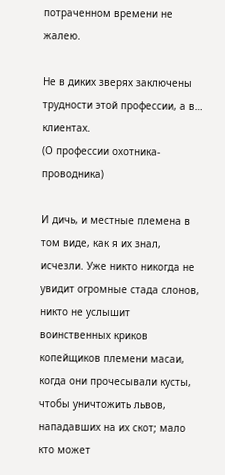потраченном времени не жалею.

Не в диких зверях заключены трудности этой профессии, а в… клиентах.
(О профессии охотника-проводника)

И дичь, и местные племена в том виде, как я их знал, исчезли. Уже никто никогда не увидит огромные стада слонов, никто не услышит воинственных криков копейщиков племени масаи, когда они прочесывали кусты, чтобы уничтожить львов, нападавших на их скот; мало кто может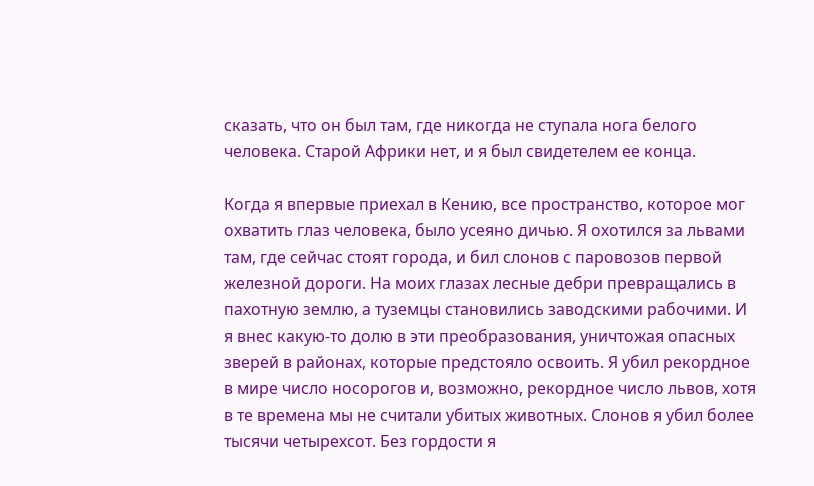сказать, что он был там, где никогда не ступала нога белого человека. Старой Африки нет, и я был свидетелем ее конца.

Когда я впервые приехал в Кению, все пространство, которое мог охватить глаз человека, было усеяно дичью. Я охотился за львами там, где сейчас стоят города, и бил слонов с паровозов первой железной дороги. На моих глазах лесные дебри превращались в пахотную землю, а туземцы становились заводскими рабочими. И я внес какую-то долю в эти преобразования, уничтожая опасных зверей в районах, которые предстояло освоить. Я убил рекордное в мире число носорогов и, возможно, рекордное число львов, хотя в те времена мы не считали убитых животных. Слонов я убил более тысячи четырехсот. Без гордости я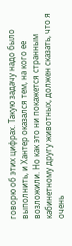говорю об этих цифрах. Такую задачу надо было выполнить, и Хантер оказался тем, на кого ее возложили. Но как это ни покажется странным кабинетному другу животных, должен сказать, что я очень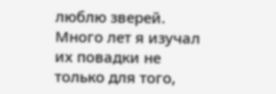люблю зверей. Много лет я изучал их повадки не только для того,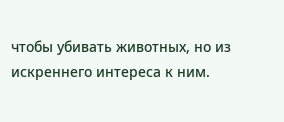чтобы убивать животных, но из искреннего интереса к ним.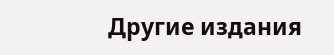Другие издания